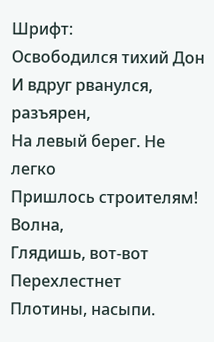Шрифт:
Освободился тихий Дон
И вдруг рванулся, разъярен,
На левый берег. Не легко
Пришлось строителям! Волна,
Глядишь, вот-вот Перехлестнет
Плотины, насыпи.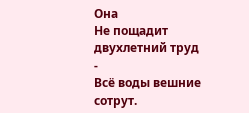Она
Не пощадит двухлетний труд -
Всё воды вешние сотрут.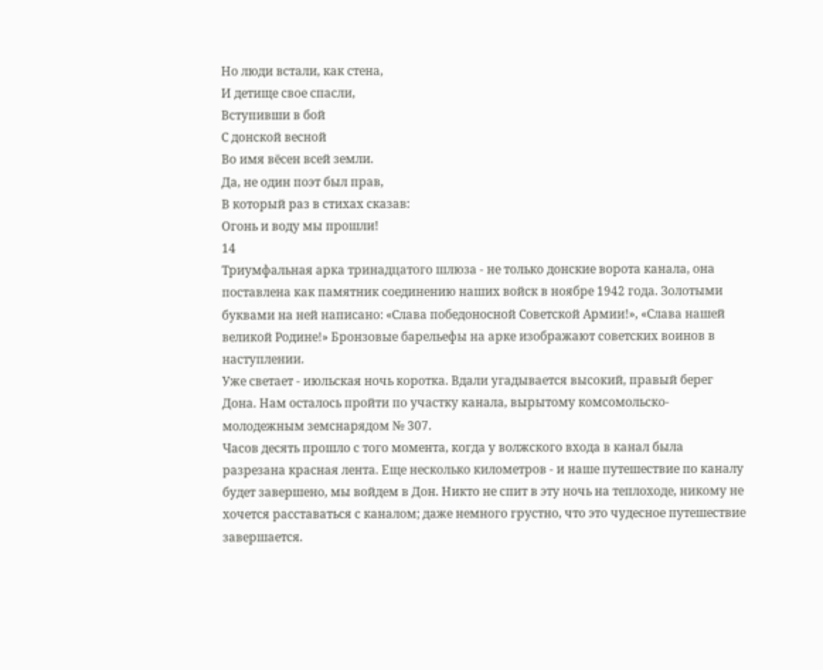Но люди встали, как стена,
И детище свое спасли,
Вступивши в бой
С донской весной
Во имя вёсен всей земли.
Да, не один поэт был прав,
В который раз в стихах сказав:
Огонь и воду мы прошли!
14
Триумфальная арка тринадцатого шлюза - не только донские ворота канала, она поставлена как памятник соединению наших войск в ноябре 1942 года. Золотыми буквами на ней написано: «Слава победоносной Советской Армии!», «Слава нашей великой Родине!» Бронзовые барельефы на арке изображают советских воинов в наступлении.
Уже светает - июльская ночь коротка. Вдали угадывается высокий, правый берег Дона. Нам осталось пройти по участку канала, вырытому комсомольско-молодежным земснарядом № 307.
Часов десять прошло с того момента, когда у волжского входа в канал была разрезана красная лента. Еще несколько километров - и наше путешествие по каналу будет завершено, мы войдем в Дон. Никто не спит в эту ночь на теплоходе, никому не хочется расставаться с каналом; даже немного грустно, что это чудесное путешествие завершается.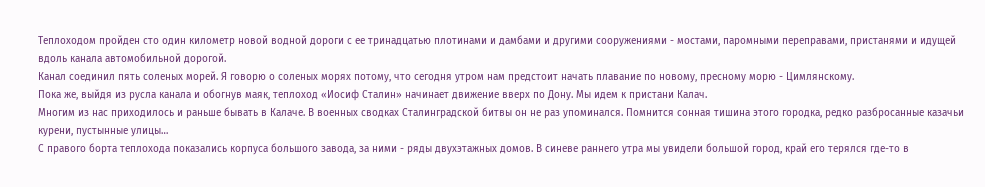Теплоходом пройден сто один километр новой водной дороги с ее тринадцатью плотинами и дамбами и другими сооружениями - мостами, паромными переправами, пристанями и идущей вдоль канала автомобильной дорогой.
Канал соединил пять соленых морей. Я говорю о соленых морях потому, что сегодня утром нам предстоит начать плавание по новому, пресному морю - Цимлянскому.
Пока же, выйдя из русла канала и обогнув маяк, теплоход «Иосиф Сталин» начинает движение вверх по Дону. Мы идем к пристани Калач.
Многим из нас приходилось и раньше бывать в Калаче. В военных сводках Сталинградской битвы он не раз упоминался. Помнится сонная тишина этого городка, редко разбросанные казачьи курени, пустынные улицы…
С правого борта теплохода показались корпуса большого завода, за ними - ряды двухэтажных домов. В синеве раннего утра мы увидели большой город, край его терялся где-то в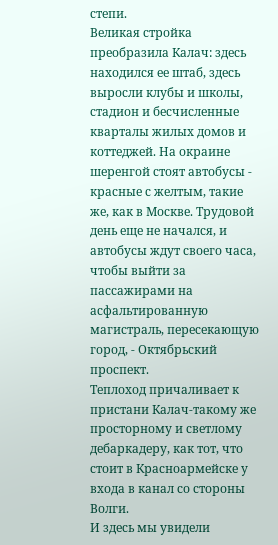степи.
Великая стройка преобразила Калач: здесь находился ее штаб, здесь выросли клубы и школы, стадион и бесчисленные кварталы жилых домов и коттеджей. На окраине шеренгой стоят автобусы - красные с желтым, такие же, как в Москве. Трудовой день еще не начался, и автобусы ждут своего часа, чтобы выйти за пассажирами на асфальтированную магистраль, пересекающую город, - Октябрьский проспект.
Теплоход причаливает к пристани Калач-такому же просторному и светлому дебаркадеру, как тот, что стоит в Красноармейске у входа в канал со стороны Волги.
И здесь мы увидели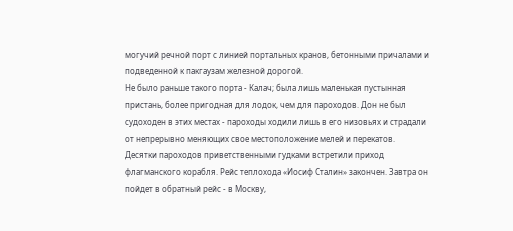могучий речной порт с линией портальных кранов, бетонными причалами и подведенной к пакгаузам железной дорогой.
Не было раньше такого порта - Калач; была лишь маленькая пустынная пристань, более пригодная для лодок, чем для пароходов. Дон не был судоходен в этих местах - пароходы ходили лишь в его низовьях и страдали от непрерывно меняющих свое местоположение мелей и перекатов.
Десятки пароходов приветственными гудками встретили приход флагманского корабля. Рейс теплохода «Иосиф Сталин» закончен. Завтра он пойдет в обратный рейс - в Москву,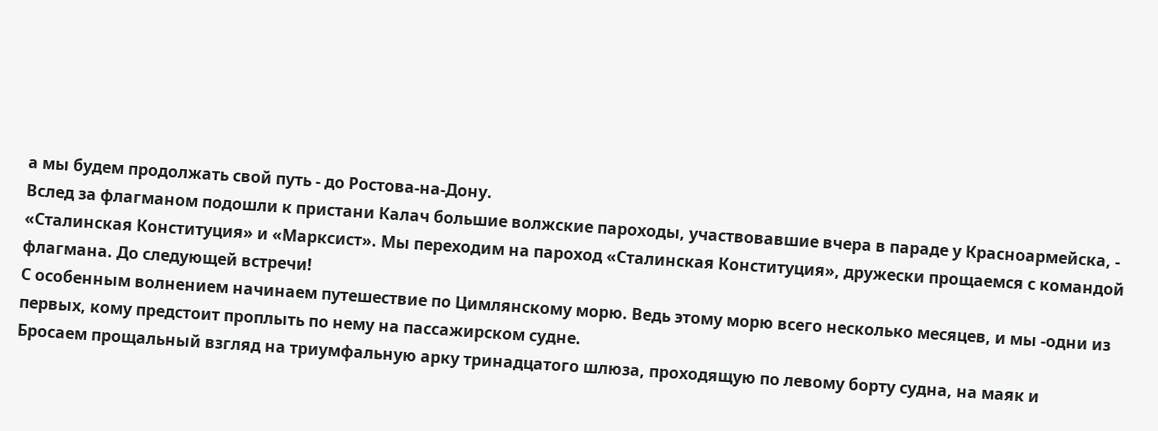а мы будем продолжать свой путь - до Ростова-на-Дону.
Вслед за флагманом подошли к пристани Калач большие волжские пароходы, участвовавшие вчера в параде у Красноармейска, - «Сталинская Конституция» и «Марксист». Мы переходим на пароход «Сталинская Конституция», дружески прощаемся с командой флагмана. До следующей встречи!
С особенным волнением начинаем путешествие по Цимлянскому морю. Ведь этому морю всего несколько месяцев, и мы -одни из первых, кому предстоит проплыть по нему на пассажирском судне.
Бросаем прощальный взгляд на триумфальную арку тринадцатого шлюза, проходящую по левому борту судна, на маяк и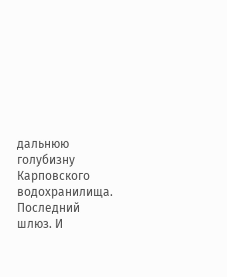дальнюю голубизну Карповского водохранилища.
Последний шлюз. И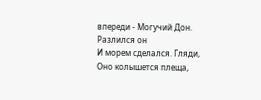впереди - Могучий Дон.
Разлился он
И морем сделался. Гляди,
Оно колышется плеща,